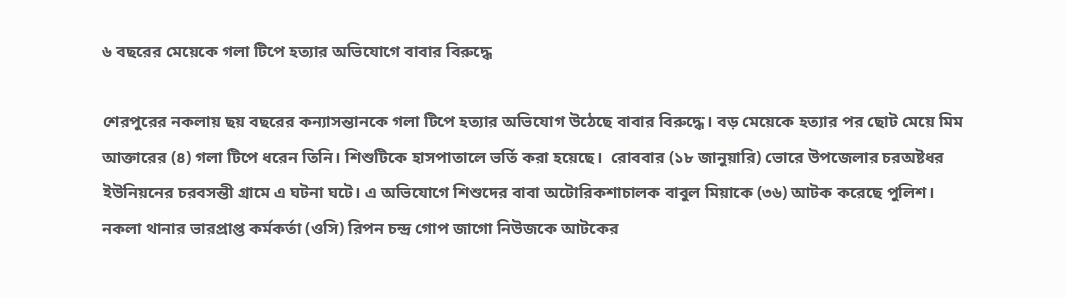৬ বছরের মেয়েকে গলা টিপে হত্যার অভিযোগে বাবার বিরুদ্ধে

শেরপুরের নকলায় ছয় বছরের কন্যাসন্তানকে গলা টিপে হত্যার অভিযোগ উঠেছে বাবার বিরুদ্ধে। বড় মেয়েকে হত্যার পর ছোট মেয়ে মিম আক্তারের (৪) গলা টিপে ধরেন তিনি। শিশুটিকে হাসপাতালে ভর্তি করা হয়েছে।  রোববার (১৮ জানুয়ারি) ভোরে উপজেলার চরঅষ্টধর ইউনিয়নের চরবসন্তী গ্রামে এ ঘটনা ঘটে। এ অভিযোগে শিশুদের বাবা অটোরিকশাচালক বাবুল মিয়াকে (৩৬) আটক করেছে পুলিশ। নকলা থানার ভারপ্রাপ্ত কর্মকর্তা (ওসি) রিপন চন্দ্র গোপ জাগো নিউজকে আটকের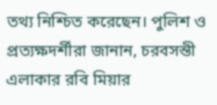তথ্য নিশ্চিত করেছেন। পুলিশ ও প্রত্যক্ষদর্শীরা জানান, চরবসন্তী এলাকার রবি মিয়ার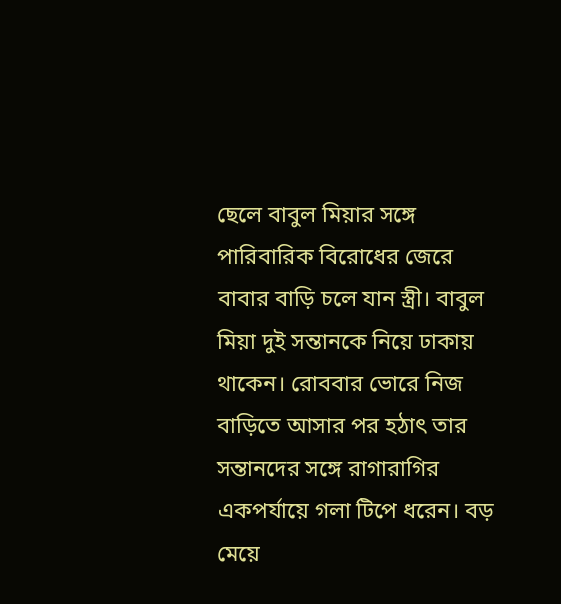ছেলে বাবুল মিয়ার সঙ্গে পারিবারিক বিরোধের জেরে বাবার বাড়ি চলে যান স্ত্রী। বাবুল মিয়া দুই সন্তানকে নিয়ে ঢাকায় থাকেন। রোববার ভোরে নিজ বাড়িতে আসার পর হঠাৎ তার সন্তানদের সঙ্গে রাগারাগির একপর্যায়ে গলা টিপে ধরেন। বড় মেয়ে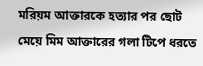মরিয়ম আক্তারকে হত্যার পর ছোট মেয়ে মিম আক্তারের গলা টিপে ধরতে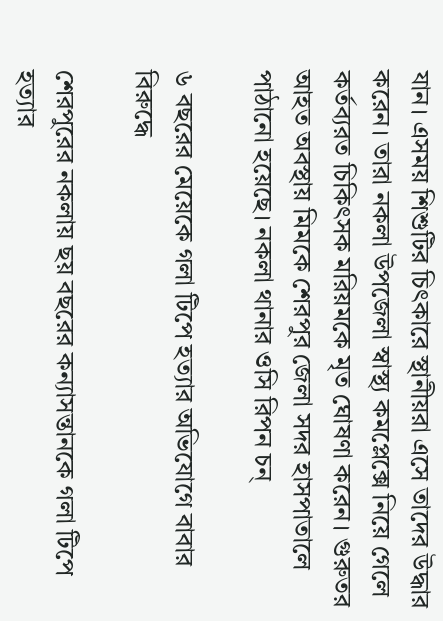যান। এসময় শিশুটির চিৎকারে স্থানীয়রা এসে তাদের উদ্ধার করেন। তারা নকলা উপজেলা স্বাস্থ্য কমপ্লেক্সে নিয়ে গেলে কর্তব্যরত চিকিৎসক মরিয়মকে মৃত ঘোষণা করেন। গুরুতর আহত অবস্থায় মিমকে শেরপুর জেলা সদর হাসপাতালে পাঠানো হয়েছে। নকলা থানার ওসি রিপন চন্

৬ বছরের মেয়েকে গলা টিপে হত্যার অভিযোগে বাবার বিরুদ্ধে

শেরপুরের নকলায় ছয় বছরের কন্যাসন্তানকে গলা টিপে হত্যার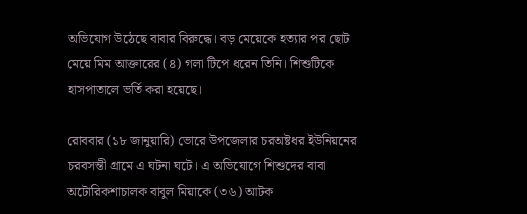অভিযোগ উঠেছে বাবার বিরুদ্ধে। বড় মেয়েকে হত্যার পর ছোট মেয়ে মিম আক্তারের (৪) গলা টিপে ধরেন তিনি। শিশুটিকে হাসপাতালে ভর্তি করা হয়েছে।

রোববার (১৮ জানুয়ারি) ভোরে উপজেলার চরঅষ্টধর ইউনিয়নের চরবসন্তী গ্রামে এ ঘটনা ঘটে। এ অভিযোগে শিশুদের বাবা অটোরিকশাচালক বাবুল মিয়াকে (৩৬) আটক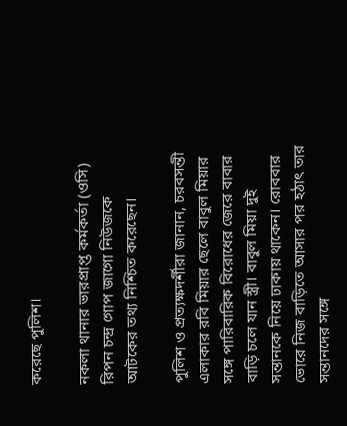করেছে পুলিশ।

নকলা থানার ভারপ্রাপ্ত কর্মকর্তা (ওসি) রিপন চন্দ্র গোপ জাগো নিউজকে আটকের তথ্য নিশ্চিত করেছেন।

পুলিশ ও প্রত্যক্ষদর্শীরা জানান, চরবসন্তী এলাকার রবি মিয়ার ছেলে বাবুল মিয়ার সঙ্গে পারিবারিক বিরোধের জেরে বাবার বাড়ি চলে যান স্ত্রী। বাবুল মিয়া দুই সন্তানকে নিয়ে ঢাকায় থাকেন। রোববার ভোরে নিজ বাড়িতে আসার পর হঠাৎ তার সন্তানদের সঙ্গে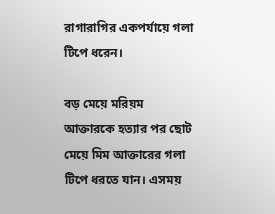রাগারাগির একপর্যায়ে গলা টিপে ধরেন।

বড় মেয়ে মরিয়ম আক্তারকে হত্যার পর ছোট মেয়ে মিম আক্তারের গলা টিপে ধরতে যান। এসময়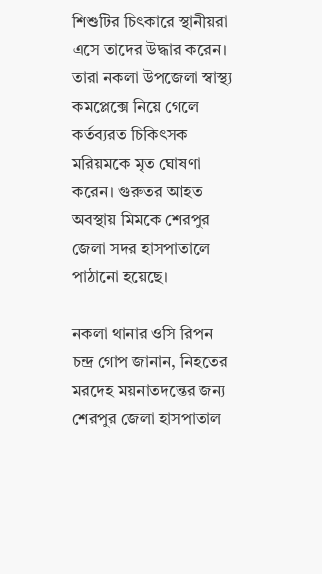শিশুটির চিৎকারে স্থানীয়রা এসে তাদের উদ্ধার করেন। তারা নকলা উপজেলা স্বাস্থ্য কমপ্লেক্সে নিয়ে গেলে কর্তব্যরত চিকিৎসক মরিয়মকে মৃত ঘোষণা করেন। গুরুতর আহত অবস্থায় মিমকে শেরপুর জেলা সদর হাসপাতালে পাঠানো হয়েছে।

নকলা থানার ওসি রিপন চন্দ্র গোপ জানান, নিহতের মরদেহ ময়নাতদন্তের জন্য শেরপুর জেলা হাসপাতাল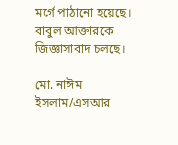মর্গে পাঠানো হয়েছে। বাবুল আক্তারকে জিজ্ঞাসাবাদ চলছে।

মো. নাঈম ইসলাম/এসআর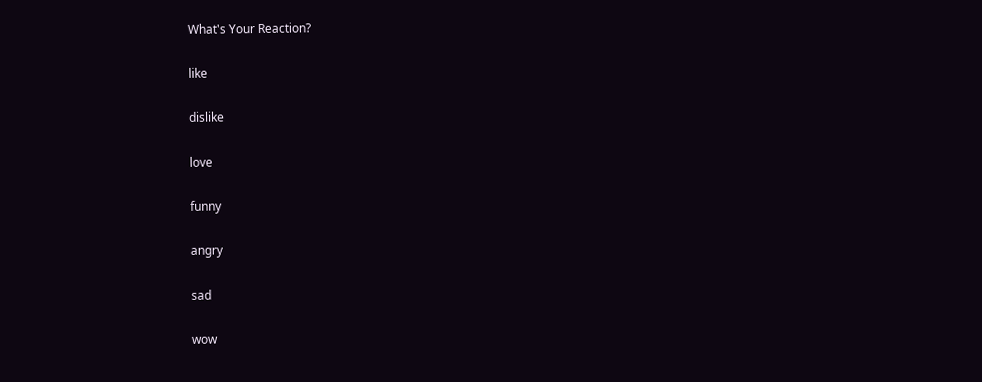What's Your Reaction?

like

dislike

love

funny

angry

sad

wow